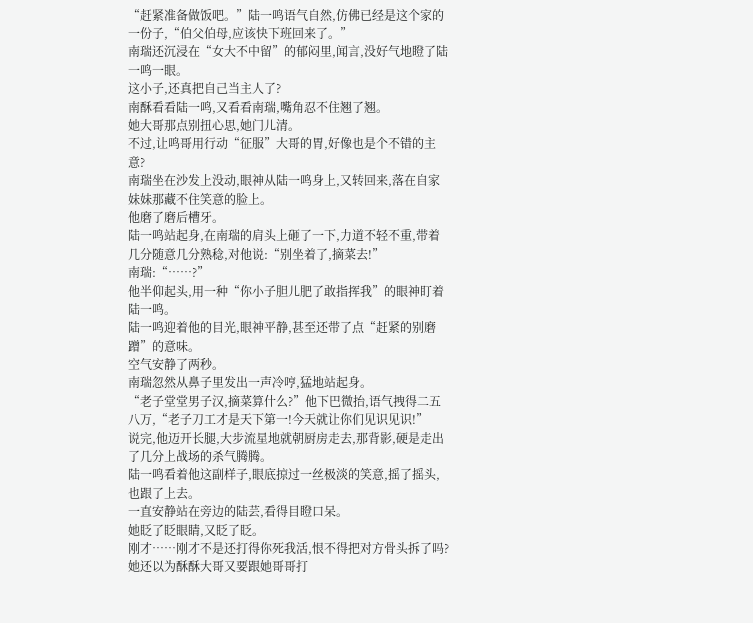“赶紧准备做饭吧。”陆一鸣语气自然,仿佛已经是这个家的一份子,“伯父伯母,应该快下班回来了。”
南瑞还沉浸在“女大不中留”的郁闷里,闻言,没好气地瞪了陆一鸣一眼。
这小子,还真把自己当主人了?
南酥看看陆一鸣,又看看南瑞,嘴角忍不住翘了翘。
她大哥那点别扭心思,她门儿清。
不过,让鸣哥用行动“征服”大哥的胃,好像也是个不错的主意?
南瑞坐在沙发上没动,眼神从陆一鸣身上,又转回来,落在自家妹妹那藏不住笑意的脸上。
他磨了磨后槽牙。
陆一鸣站起身,在南瑞的肩头上砸了一下,力道不轻不重,带着几分随意几分熟稔,对他说:“别坐着了,摘菜去!”
南瑞:“……?”
他半仰起头,用一种“你小子胆儿肥了敢指挥我”的眼神盯着陆一鸣。
陆一鸣迎着他的目光,眼神平静,甚至还带了点“赶紧的别磨蹭”的意味。
空气安静了两秒。
南瑞忽然从鼻子里发出一声冷哼,猛地站起身。
“老子堂堂男子汉,摘菜算什么?”他下巴微抬,语气拽得二五八万,“老子刀工才是天下第一!今天就让你们见识见识!”
说完,他迈开长腿,大步流星地就朝厨房走去,那背影,硬是走出了几分上战场的杀气腾腾。
陆一鸣看着他这副样子,眼底掠过一丝极淡的笑意,摇了摇头,也跟了上去。
一直安静站在旁边的陆芸,看得目瞪口呆。
她眨了眨眼睛,又眨了眨。
刚才……刚才不是还打得你死我活,恨不得把对方骨头拆了吗?
她还以为酥酥大哥又要跟她哥哥打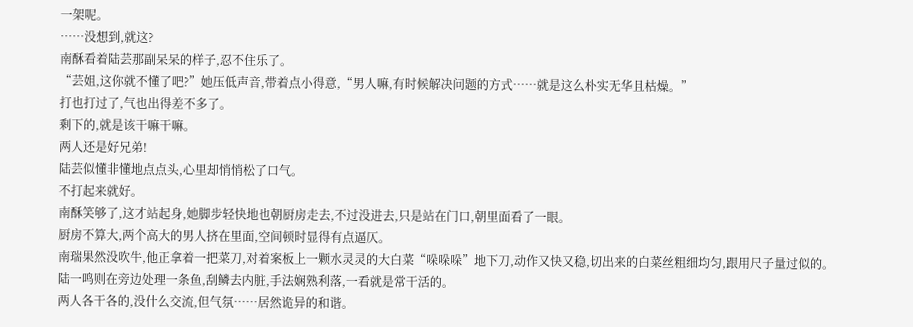一架呢。
……没想到,就这?
南酥看着陆芸那副呆呆的样子,忍不住乐了。
“芸姐,这你就不懂了吧?”她压低声音,带着点小得意,“男人嘛,有时候解决问题的方式……就是这么朴实无华且枯燥。”
打也打过了,气也出得差不多了。
剩下的,就是该干嘛干嘛。
两人还是好兄弟!
陆芸似懂非懂地点点头,心里却悄悄松了口气。
不打起来就好。
南酥笑够了,这才站起身,她脚步轻快地也朝厨房走去,不过没进去,只是站在门口,朝里面看了一眼。
厨房不算大,两个高大的男人挤在里面,空间顿时显得有点逼仄。
南瑞果然没吹牛,他正拿着一把菜刀,对着案板上一颗水灵灵的大白菜“哚哚哚”地下刀,动作又快又稳,切出来的白菜丝粗细均匀,跟用尺子量过似的。
陆一鸣则在旁边处理一条鱼,刮鳞去内脏,手法娴熟利落,一看就是常干活的。
两人各干各的,没什么交流,但气氛……居然诡异的和谐。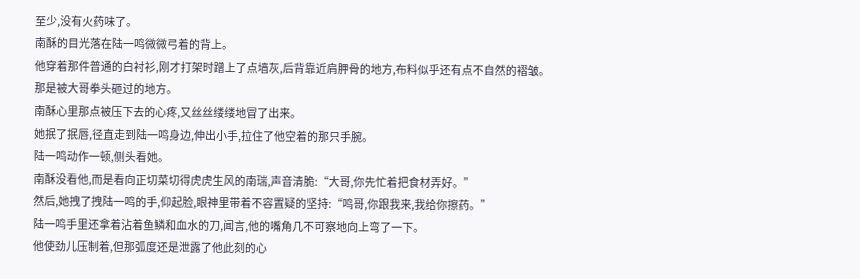至少,没有火药味了。
南酥的目光落在陆一鸣微微弓着的背上。
他穿着那件普通的白衬衫,刚才打架时蹭上了点墙灰,后背靠近肩胛骨的地方,布料似乎还有点不自然的褶皱。
那是被大哥拳头砸过的地方。
南酥心里那点被压下去的心疼,又丝丝缕缕地冒了出来。
她抿了抿唇,径直走到陆一鸣身边,伸出小手,拉住了他空着的那只手腕。
陆一鸣动作一顿,侧头看她。
南酥没看他,而是看向正切菜切得虎虎生风的南瑞,声音清脆:“大哥,你先忙着把食材弄好。”
然后,她拽了拽陆一鸣的手,仰起脸,眼神里带着不容置疑的坚持:“鸣哥,你跟我来,我给你擦药。”
陆一鸣手里还拿着沾着鱼鳞和血水的刀,闻言,他的嘴角几不可察地向上弯了一下。
他使劲儿压制着,但那弧度还是泄露了他此刻的心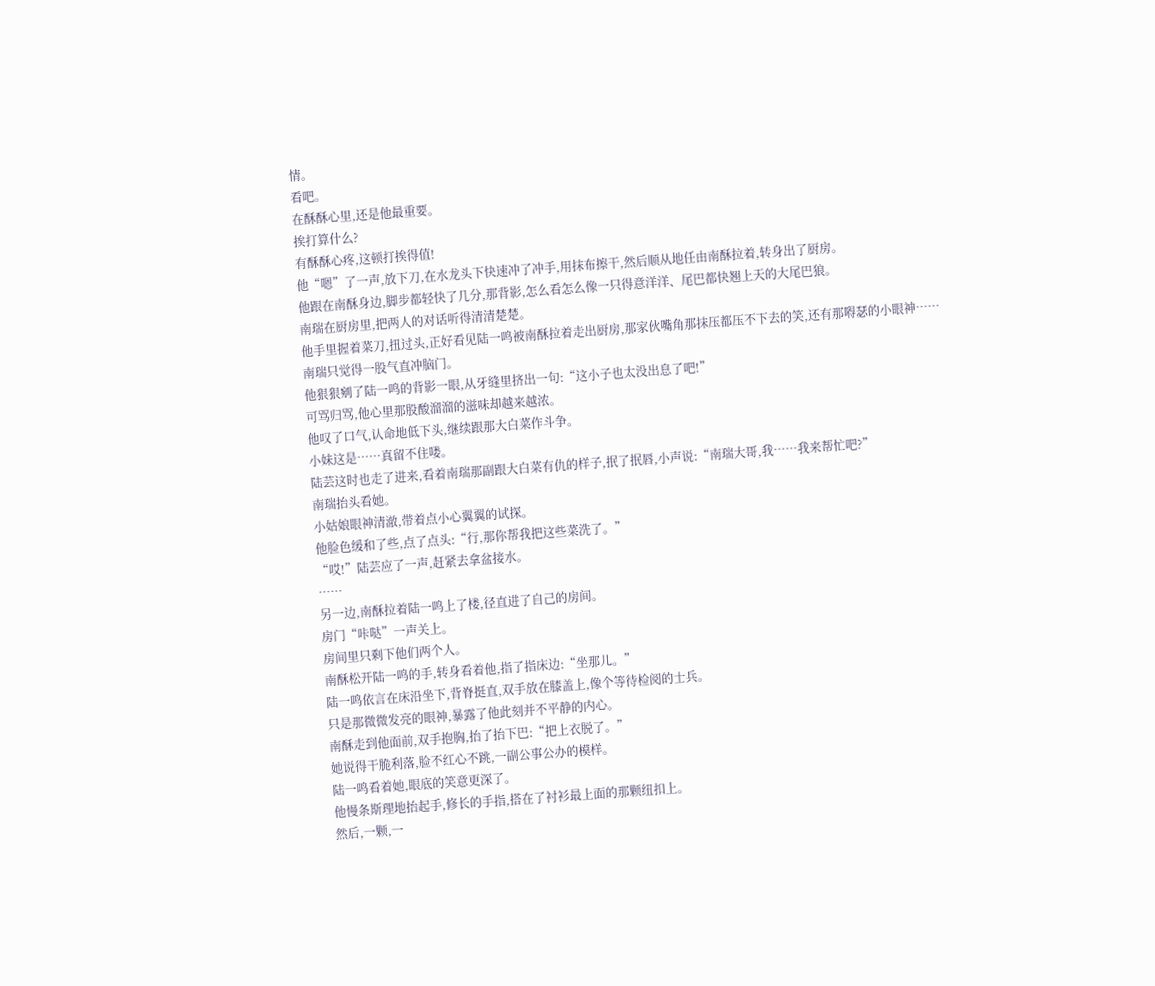情。
看吧。
在酥酥心里,还是他最重要。
挨打算什么?
有酥酥心疼,这顿打挨得值!
他“嗯”了一声,放下刀,在水龙头下快速冲了冲手,用抹布擦干,然后顺从地任由南酥拉着,转身出了厨房。
他跟在南酥身边,脚步都轻快了几分,那背影,怎么看怎么像一只得意洋洋、尾巴都快翘上天的大尾巴狼。
南瑞在厨房里,把两人的对话听得清清楚楚。
他手里握着菜刀,扭过头,正好看见陆一鸣被南酥拉着走出厨房,那家伙嘴角那抹压都压不下去的笑,还有那嘚瑟的小眼神……
南瑞只觉得一股气直冲脑门。
他狠狠剜了陆一鸣的背影一眼,从牙缝里挤出一句:“这小子也太没出息了吧!”
可骂归骂,他心里那股酸溜溜的滋味却越来越浓。
他叹了口气,认命地低下头,继续跟那大白菜作斗争。
小妹这是……真留不住喽。
陆芸这时也走了进来,看着南瑞那副跟大白菜有仇的样子,抿了抿唇,小声说:“南瑞大哥,我……我来帮忙吧?”
南瑞抬头看她。
小姑娘眼神清澈,带着点小心翼翼的试探。
他脸色缓和了些,点了点头:“行,那你帮我把这些菜洗了。”
“哎!”陆芸应了一声,赶紧去拿盆接水。
……
另一边,南酥拉着陆一鸣上了楼,径直进了自己的房间。
房门“咔哒”一声关上。
房间里只剩下他们两个人。
南酥松开陆一鸣的手,转身看着他,指了指床边:“坐那儿。”
陆一鸣依言在床沿坐下,背脊挺直,双手放在膝盖上,像个等待检阅的士兵。
只是那微微发亮的眼神,暴露了他此刻并不平静的内心。
南酥走到他面前,双手抱胸,抬了抬下巴:“把上衣脱了。”
她说得干脆利落,脸不红心不跳,一副公事公办的模样。
陆一鸣看着她,眼底的笑意更深了。
他慢条斯理地抬起手,修长的手指,搭在了衬衫最上面的那颗纽扣上。
然后,一颗,一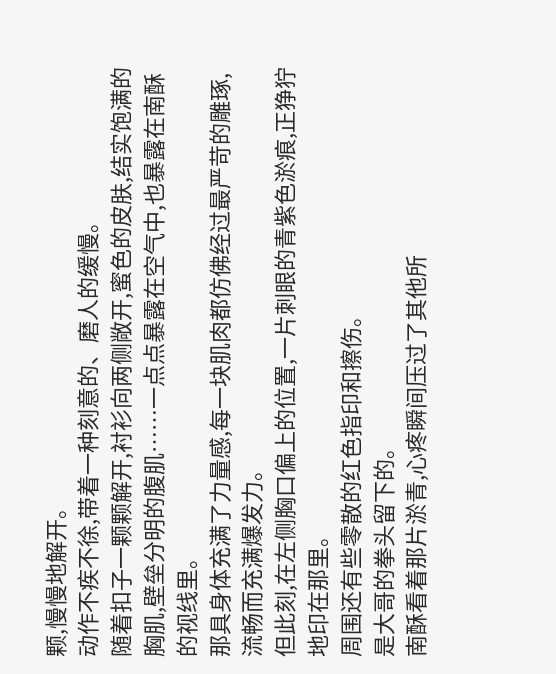颗,慢慢地解开。
动作不疾不徐,带着一种刻意的、磨人的缓慢。
随着扣子一颗颗解开,衬衫向两侧敞开,蜜色的皮肤,结实饱满的胸肌,壁垒分明的腹肌……一点点暴露在空气中,也暴露在南酥的视线里。
那具身体充满了力量感,每一块肌肉都仿佛经过最严苛的雕琢,流畅而充满爆发力。
但此刻,在左侧胸口偏上的位置,一片刺眼的青紫色淤痕,正狰狞地印在那里。
周围还有些零散的红色指印和擦伤。
是大哥的拳头留下的。
南酥看着那片淤青,心疼瞬间压过了其他所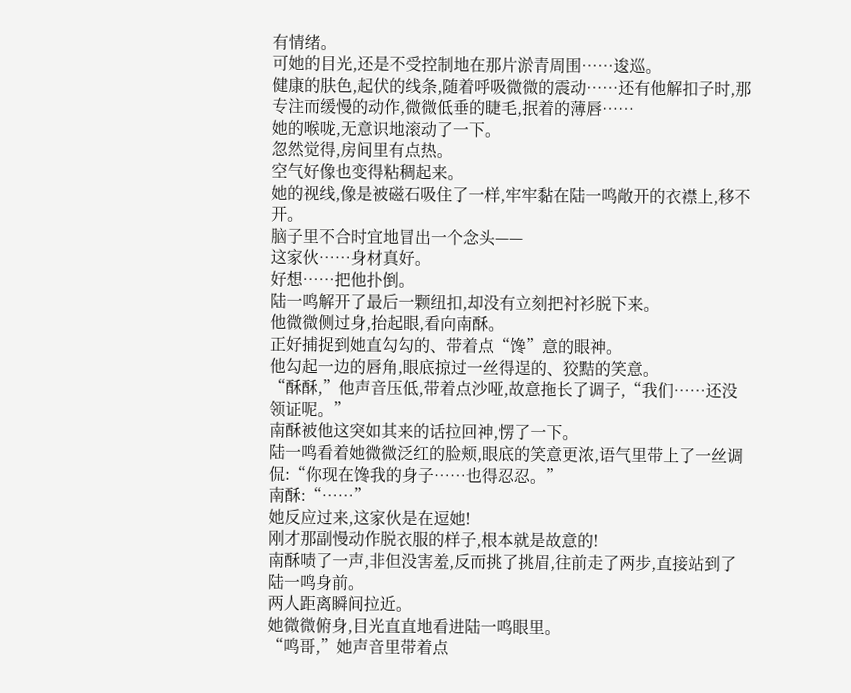有情绪。
可她的目光,还是不受控制地在那片淤青周围……逡巡。
健康的肤色,起伏的线条,随着呼吸微微的震动……还有他解扣子时,那专注而缓慢的动作,微微低垂的睫毛,抿着的薄唇……
她的喉咙,无意识地滚动了一下。
忽然觉得,房间里有点热。
空气好像也变得粘稠起来。
她的视线,像是被磁石吸住了一样,牢牢黏在陆一鸣敞开的衣襟上,移不开。
脑子里不合时宜地冒出一个念头——
这家伙……身材真好。
好想……把他扑倒。
陆一鸣解开了最后一颗纽扣,却没有立刻把衬衫脱下来。
他微微侧过身,抬起眼,看向南酥。
正好捕捉到她直勾勾的、带着点“馋”意的眼神。
他勾起一边的唇角,眼底掠过一丝得逞的、狡黠的笑意。
“酥酥,”他声音压低,带着点沙哑,故意拖长了调子,“我们……还没领证呢。”
南酥被他这突如其来的话拉回神,愣了一下。
陆一鸣看着她微微泛红的脸颊,眼底的笑意更浓,语气里带上了一丝调侃:“你现在馋我的身子……也得忍忍。”
南酥:“……”
她反应过来,这家伙是在逗她!
刚才那副慢动作脱衣服的样子,根本就是故意的!
南酥啧了一声,非但没害羞,反而挑了挑眉,往前走了两步,直接站到了陆一鸣身前。
两人距离瞬间拉近。
她微微俯身,目光直直地看进陆一鸣眼里。
“鸣哥,”她声音里带着点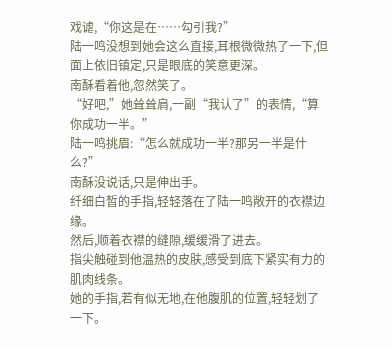戏谑,“你这是在……勾引我?”
陆一鸣没想到她会这么直接,耳根微微热了一下,但面上依旧镇定,只是眼底的笑意更深。
南酥看着他,忽然笑了。
“好吧,”她耸耸肩,一副“我认了”的表情,“算你成功一半。”
陆一鸣挑眉:“怎么就成功一半?那另一半是什么?”
南酥没说话,只是伸出手。
纤细白皙的手指,轻轻落在了陆一鸣敞开的衣襟边缘。
然后,顺着衣襟的缝隙,缓缓滑了进去。
指尖触碰到他温热的皮肤,感受到底下紧实有力的肌肉线条。
她的手指,若有似无地,在他腹肌的位置,轻轻划了一下。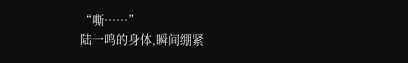“嘶……”
陆一鸣的身体,瞬间绷紧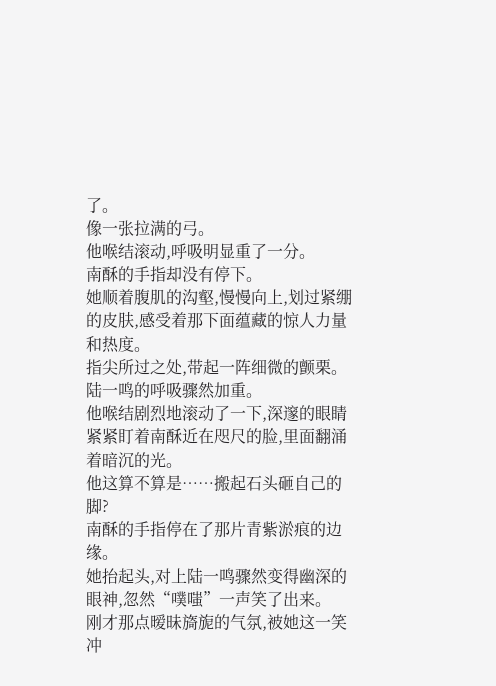了。
像一张拉满的弓。
他喉结滚动,呼吸明显重了一分。
南酥的手指却没有停下。
她顺着腹肌的沟壑,慢慢向上,划过紧绷的皮肤,感受着那下面蕴藏的惊人力量和热度。
指尖所过之处,带起一阵细微的颤栗。
陆一鸣的呼吸骤然加重。
他喉结剧烈地滚动了一下,深邃的眼睛紧紧盯着南酥近在咫尺的脸,里面翻涌着暗沉的光。
他这算不算是……搬起石头砸自己的脚?
南酥的手指停在了那片青紫淤痕的边缘。
她抬起头,对上陆一鸣骤然变得幽深的眼神,忽然“噗嗤”一声笑了出来。
刚才那点暧昧旖旎的气氛,被她这一笑冲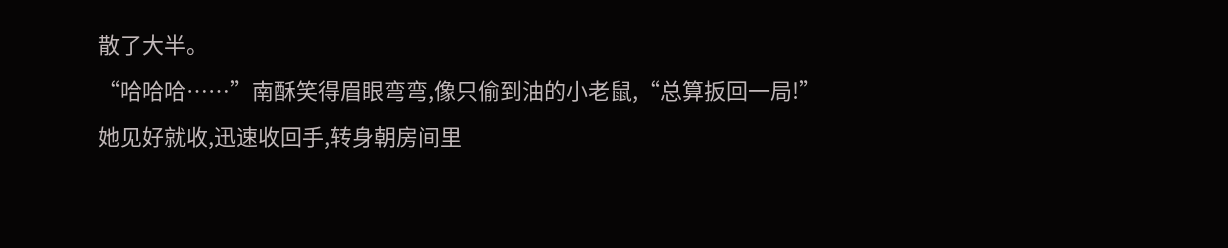散了大半。
“哈哈哈……”南酥笑得眉眼弯弯,像只偷到油的小老鼠,“总算扳回一局!”
她见好就收,迅速收回手,转身朝房间里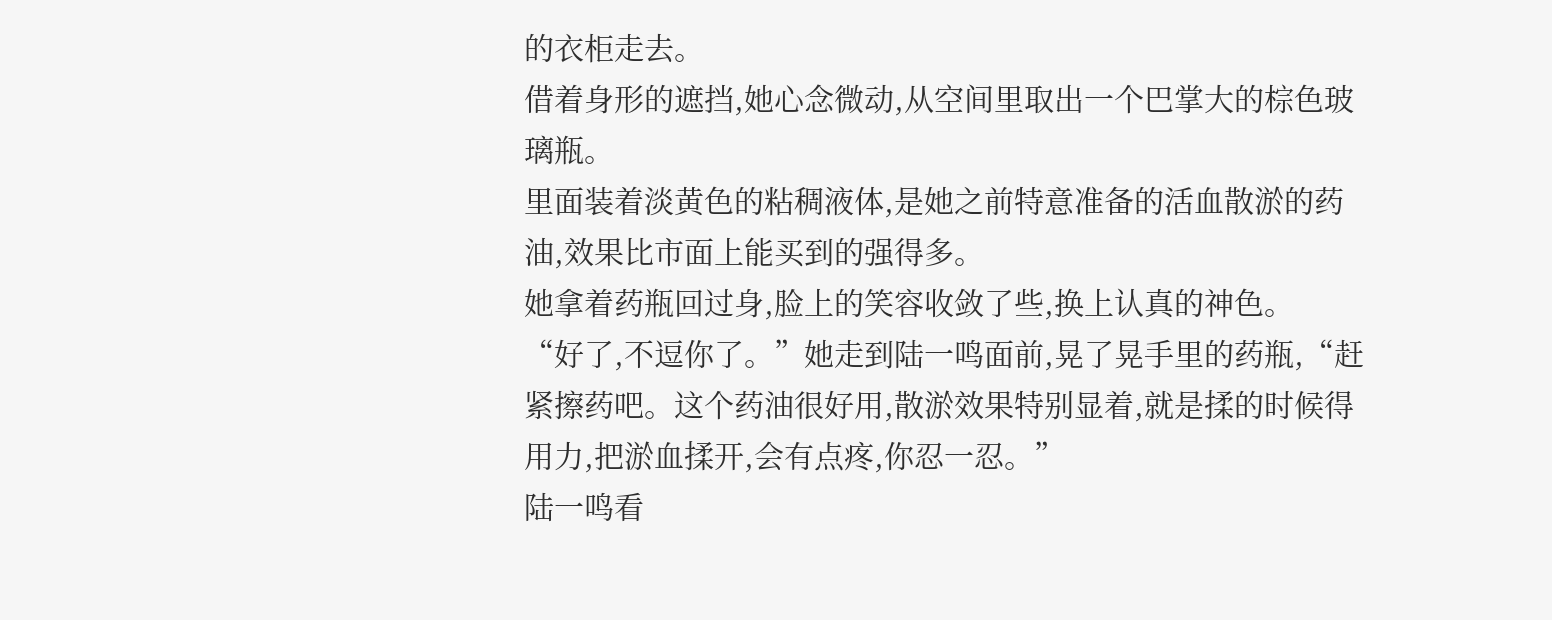的衣柜走去。
借着身形的遮挡,她心念微动,从空间里取出一个巴掌大的棕色玻璃瓶。
里面装着淡黄色的粘稠液体,是她之前特意准备的活血散淤的药油,效果比市面上能买到的强得多。
她拿着药瓶回过身,脸上的笑容收敛了些,换上认真的神色。
“好了,不逗你了。”她走到陆一鸣面前,晃了晃手里的药瓶,“赶紧擦药吧。这个药油很好用,散淤效果特别显着,就是揉的时候得用力,把淤血揉开,会有点疼,你忍一忍。”
陆一鸣看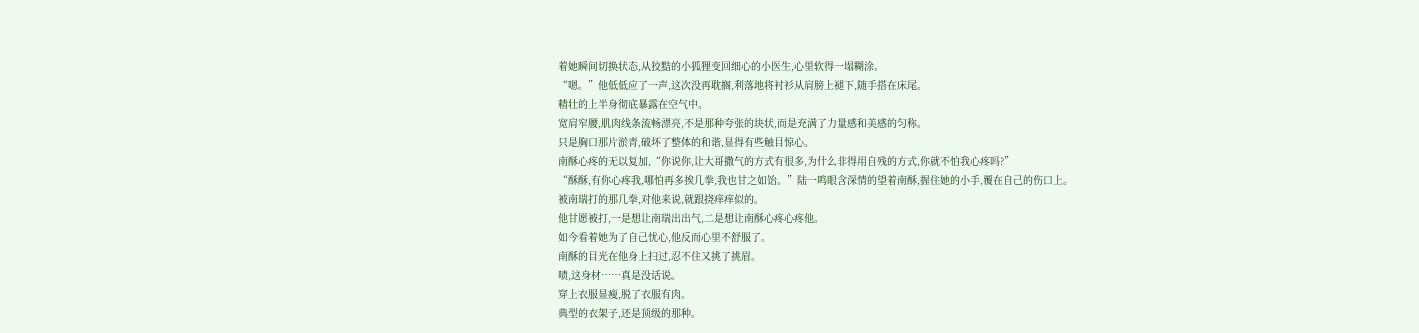着她瞬间切换状态,从狡黠的小狐狸变回细心的小医生,心里软得一塌糊涂。
“嗯。”他低低应了一声,这次没再耽搁,利落地将衬衫从肩膀上褪下,随手搭在床尾。
精壮的上半身彻底暴露在空气中。
宽肩窄腰,肌肉线条流畅漂亮,不是那种夸张的块状,而是充满了力量感和美感的匀称。
只是胸口那片淤青,破坏了整体的和谐,显得有些触目惊心。
南酥心疼的无以复加,“你说你,让大哥撒气的方式有很多,为什么非得用自残的方式,你就不怕我心疼吗?”
“酥酥,有你心疼我,哪怕再多挨几拳,我也甘之如饴。”陆一鸣眼含深情的望着南酥,握住她的小手,覆在自己的伤口上。
被南瑞打的那几拳,对他来说,就跟挠痒痒似的。
他甘愿被打,一是想让南瑞出出气,二是想让南酥心疼心疼他。
如今看着她为了自己忧心,他反而心里不舒服了。
南酥的目光在他身上扫过,忍不住又挑了挑眉。
啧,这身材……真是没话说。
穿上衣服显瘦,脱了衣服有肉。
典型的衣架子,还是顶级的那种。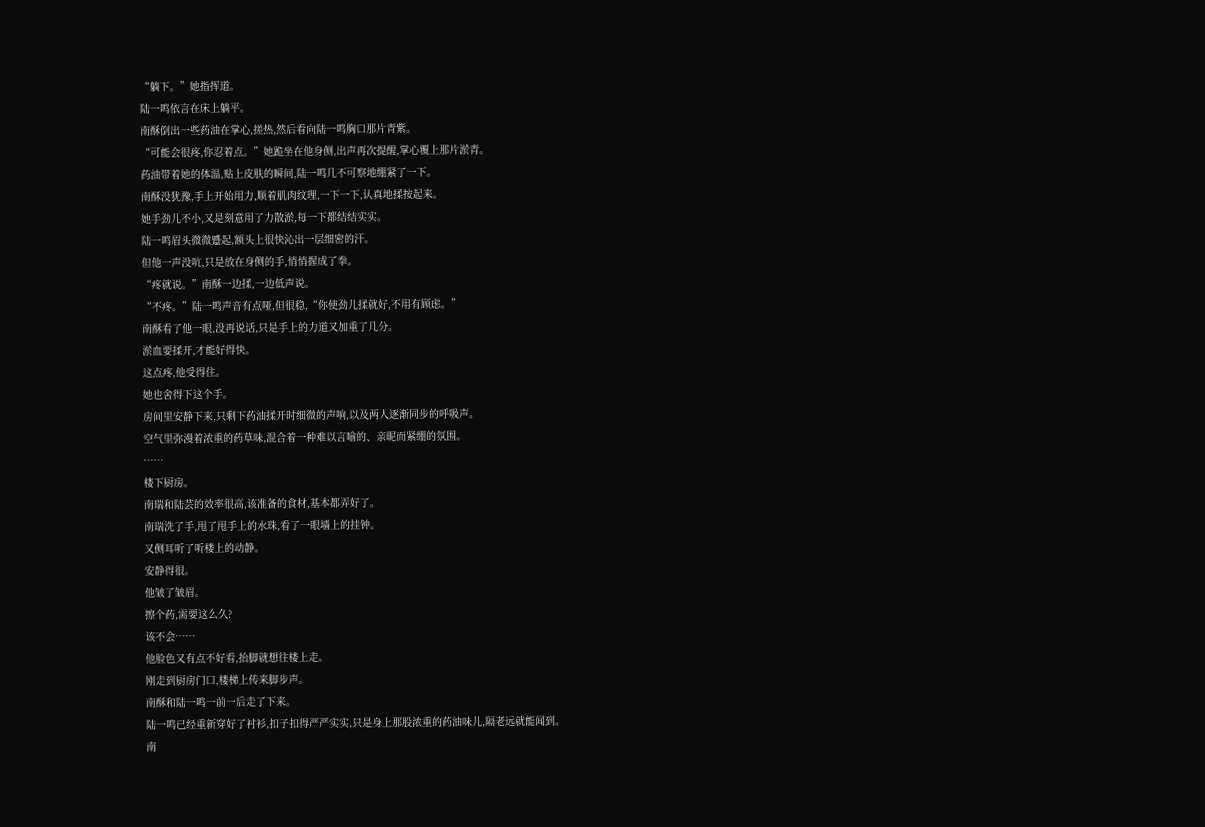“躺下。”她指挥道。
陆一鸣依言在床上躺平。
南酥倒出一些药油在掌心,搓热,然后看向陆一鸣胸口那片青紫。
“可能会很疼,你忍着点。”她跪坐在他身侧,出声再次提醒,掌心覆上那片淤青。
药油带着她的体温,贴上皮肤的瞬间,陆一鸣几不可察地绷紧了一下。
南酥没犹豫,手上开始用力,顺着肌肉纹理,一下一下,认真地揉按起来。
她手劲儿不小,又是刻意用了力散淤,每一下都结结实实。
陆一鸣眉头微微蹙起,额头上很快沁出一层细密的汗。
但他一声没吭,只是放在身侧的手,悄悄握成了拳。
“疼就说。”南酥一边揉,一边低声说。
“不疼。”陆一鸣声音有点哑,但很稳,“你使劲儿揉就好,不用有顾虑。”
南酥看了他一眼,没再说话,只是手上的力道又加重了几分。
淤血要揉开,才能好得快。
这点疼,他受得住。
她也舍得下这个手。
房间里安静下来,只剩下药油揉开时细微的声响,以及两人逐渐同步的呼吸声。
空气里弥漫着浓重的药草味,混合着一种难以言喻的、亲昵而紧绷的氛围。
……
楼下厨房。
南瑞和陆芸的效率很高,该准备的食材,基本都弄好了。
南瑞洗了手,甩了甩手上的水珠,看了一眼墙上的挂钟。
又侧耳听了听楼上的动静。
安静得很。
他皱了皱眉。
擦个药,需要这么久?
该不会……
他脸色又有点不好看,抬脚就想往楼上走。
刚走到厨房门口,楼梯上传来脚步声。
南酥和陆一鸣一前一后走了下来。
陆一鸣已经重新穿好了衬衫,扣子扣得严严实实,只是身上那股浓重的药油味儿,隔老远就能闻到。
南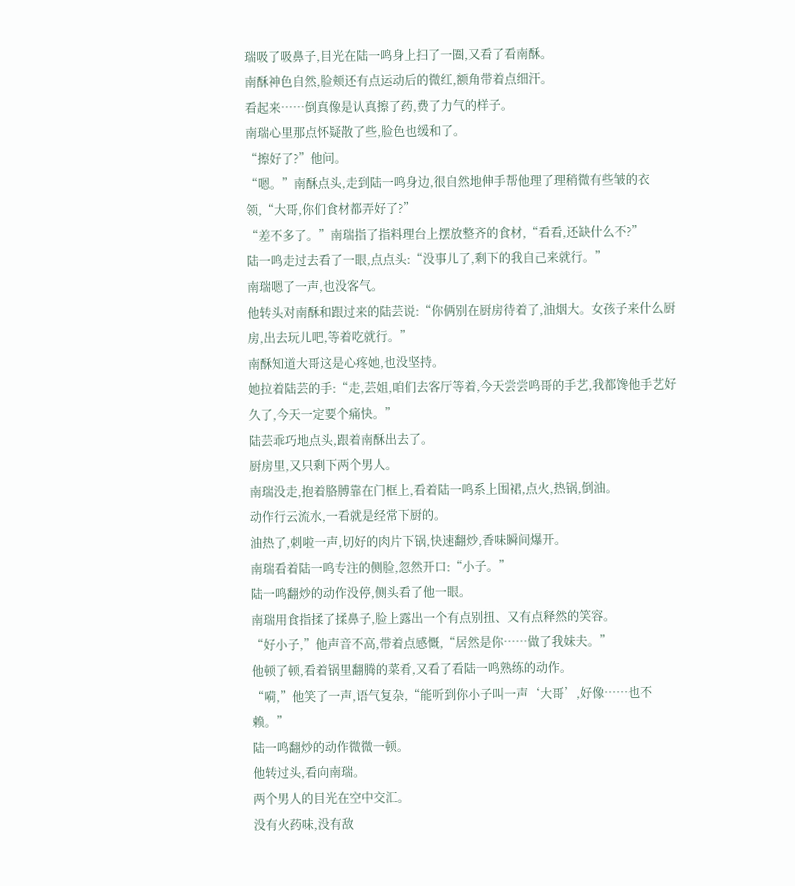瑞吸了吸鼻子,目光在陆一鸣身上扫了一圈,又看了看南酥。
南酥神色自然,脸颊还有点运动后的微红,额角带着点细汗。
看起来……倒真像是认真擦了药,费了力气的样子。
南瑞心里那点怀疑散了些,脸色也缓和了。
“擦好了?”他问。
“嗯。”南酥点头,走到陆一鸣身边,很自然地伸手帮他理了理稍微有些皱的衣领,“大哥,你们食材都弄好了?”
“差不多了。”南瑞指了指料理台上摆放整齐的食材,“看看,还缺什么不?”
陆一鸣走过去看了一眼,点点头:“没事儿了,剩下的我自己来就行。”
南瑞嗯了一声,也没客气。
他转头对南酥和跟过来的陆芸说:“你俩别在厨房待着了,油烟大。女孩子来什么厨房,出去玩儿吧,等着吃就行。”
南酥知道大哥这是心疼她,也没坚持。
她拉着陆芸的手:“走,芸姐,咱们去客厅等着,今天尝尝鸣哥的手艺,我都馋他手艺好久了,今天一定要个痛快。”
陆芸乖巧地点头,跟着南酥出去了。
厨房里,又只剩下两个男人。
南瑞没走,抱着胳膊靠在门框上,看着陆一鸣系上围裙,点火,热锅,倒油。
动作行云流水,一看就是经常下厨的。
油热了,刺啦一声,切好的肉片下锅,快速翻炒,香味瞬间爆开。
南瑞看着陆一鸣专注的侧脸,忽然开口:“小子。”
陆一鸣翻炒的动作没停,侧头看了他一眼。
南瑞用食指揉了揉鼻子,脸上露出一个有点别扭、又有点释然的笑容。
“好小子,”他声音不高,带着点感慨,“居然是你……做了我妹夫。”
他顿了顿,看着锅里翻腾的菜肴,又看了看陆一鸣熟练的动作。
“嗬,”他笑了一声,语气复杂,“能听到你小子叫一声‘大哥’,好像……也不赖。”
陆一鸣翻炒的动作微微一顿。
他转过头,看向南瑞。
两个男人的目光在空中交汇。
没有火药味,没有敌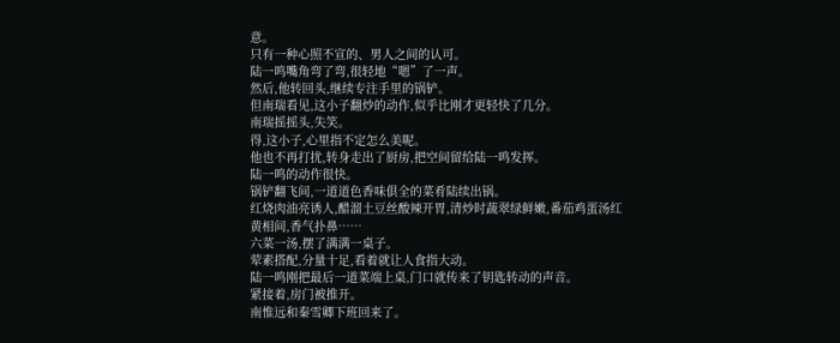意。
只有一种心照不宣的、男人之间的认可。
陆一鸣嘴角弯了弯,很轻地“嗯”了一声。
然后,他转回头,继续专注手里的锅铲。
但南瑞看见,这小子翻炒的动作,似乎比刚才更轻快了几分。
南瑞摇摇头,失笑。
得,这小子,心里指不定怎么美呢。
他也不再打扰,转身走出了厨房,把空间留给陆一鸣发挥。
陆一鸣的动作很快。
锅铲翻飞间,一道道色香味俱全的菜肴陆续出锅。
红烧肉油亮诱人,醋溜土豆丝酸辣开胃,清炒时蔬翠绿鲜嫩,番茄鸡蛋汤红黄相间,香气扑鼻……
六菜一汤,摆了满满一桌子。
荤素搭配,分量十足,看着就让人食指大动。
陆一鸣刚把最后一道菜端上桌,门口就传来了钥匙转动的声音。
紧接着,房门被推开。
南惟远和秦雪卿下班回来了。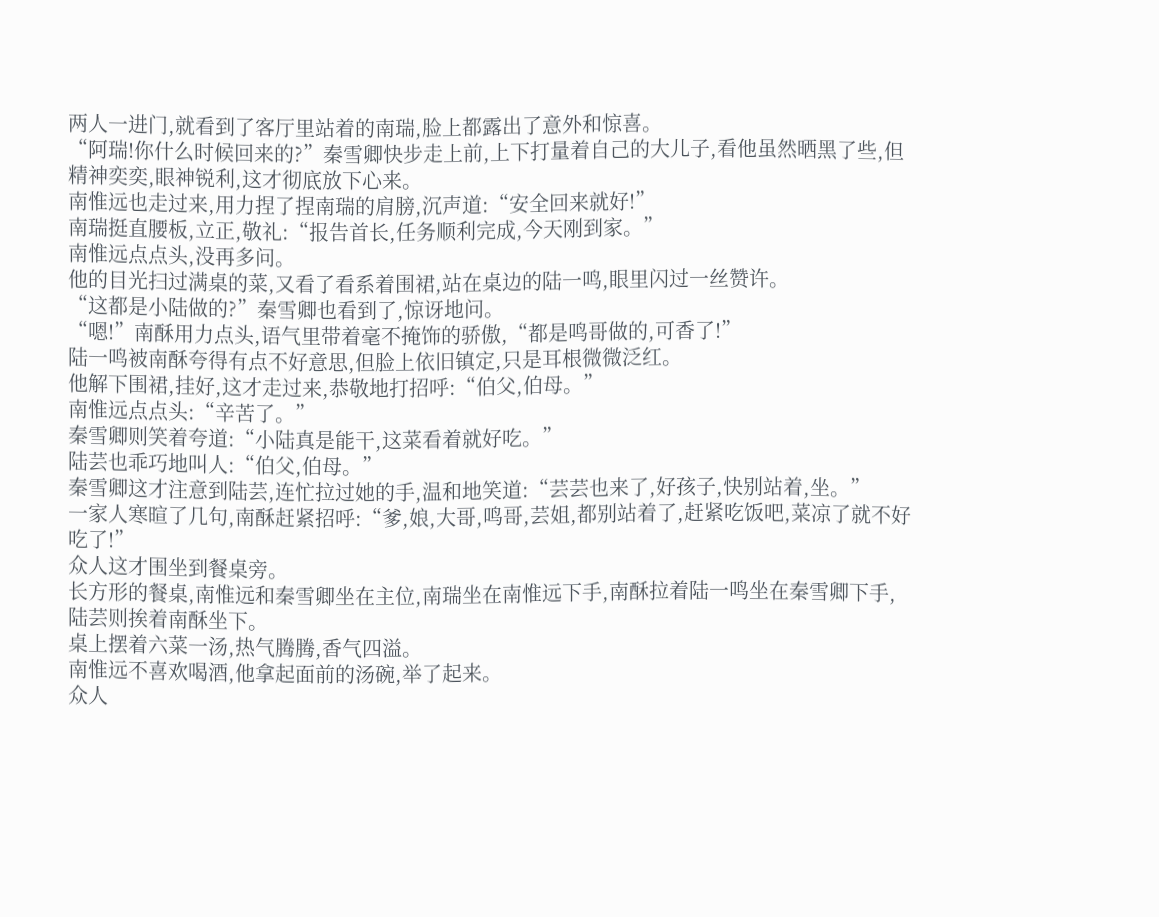两人一进门,就看到了客厅里站着的南瑞,脸上都露出了意外和惊喜。
“阿瑞!你什么时候回来的?”秦雪卿快步走上前,上下打量着自己的大儿子,看他虽然晒黑了些,但精神奕奕,眼神锐利,这才彻底放下心来。
南惟远也走过来,用力捏了捏南瑞的肩膀,沉声道:“安全回来就好!”
南瑞挺直腰板,立正,敬礼:“报告首长,任务顺利完成,今天刚到家。”
南惟远点点头,没再多问。
他的目光扫过满桌的菜,又看了看系着围裙,站在桌边的陆一鸣,眼里闪过一丝赞许。
“这都是小陆做的?”秦雪卿也看到了,惊讶地问。
“嗯!”南酥用力点头,语气里带着毫不掩饰的骄傲,“都是鸣哥做的,可香了!”
陆一鸣被南酥夸得有点不好意思,但脸上依旧镇定,只是耳根微微泛红。
他解下围裙,挂好,这才走过来,恭敬地打招呼:“伯父,伯母。”
南惟远点点头:“辛苦了。”
秦雪卿则笑着夸道:“小陆真是能干,这菜看着就好吃。”
陆芸也乖巧地叫人:“伯父,伯母。”
秦雪卿这才注意到陆芸,连忙拉过她的手,温和地笑道:“芸芸也来了,好孩子,快别站着,坐。”
一家人寒暄了几句,南酥赶紧招呼:“爹,娘,大哥,鸣哥,芸姐,都别站着了,赶紧吃饭吧,菜凉了就不好吃了!”
众人这才围坐到餐桌旁。
长方形的餐桌,南惟远和秦雪卿坐在主位,南瑞坐在南惟远下手,南酥拉着陆一鸣坐在秦雪卿下手,陆芸则挨着南酥坐下。
桌上摆着六菜一汤,热气腾腾,香气四溢。
南惟远不喜欢喝酒,他拿起面前的汤碗,举了起来。
众人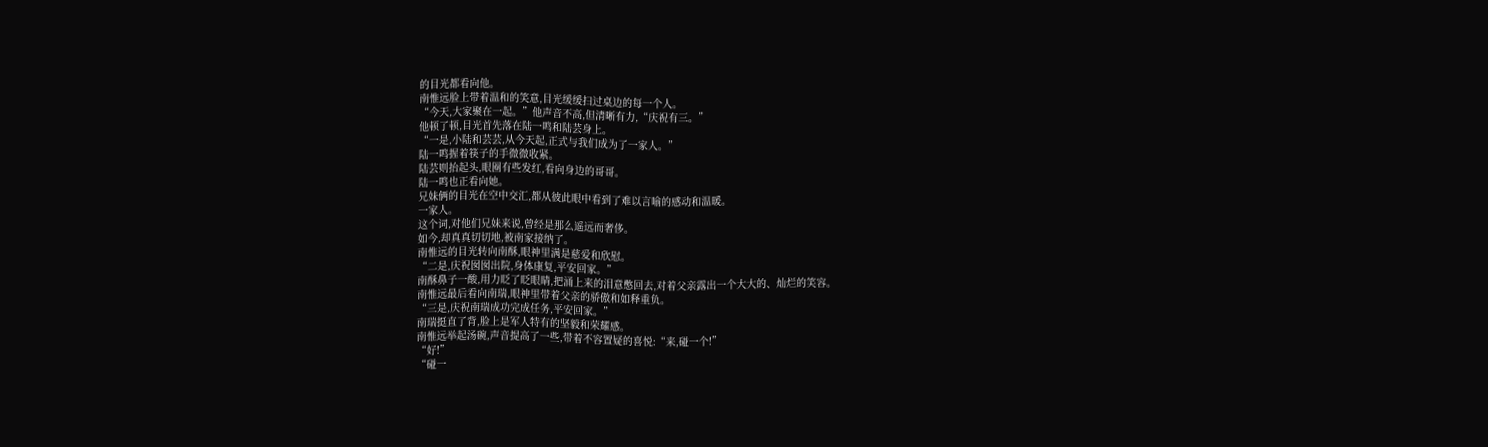的目光都看向他。
南惟远脸上带着温和的笑意,目光缓缓扫过桌边的每一个人。
“今天,大家聚在一起。”他声音不高,但清晰有力,“庆祝有三。”
他顿了顿,目光首先落在陆一鸣和陆芸身上。
“一是,小陆和芸芸,从今天起,正式与我们成为了一家人。”
陆一鸣握着筷子的手微微收紧。
陆芸则抬起头,眼圈有些发红,看向身边的哥哥。
陆一鸣也正看向她。
兄妹俩的目光在空中交汇,都从彼此眼中看到了难以言喻的感动和温暖。
一家人。
这个词,对他们兄妹来说,曾经是那么遥远而奢侈。
如今,却真真切切地,被南家接纳了。
南惟远的目光转向南酥,眼神里满是慈爱和欣慰。
“二是,庆祝囡囡出院,身体康复,平安回家。”
南酥鼻子一酸,用力眨了眨眼睛,把涌上来的泪意憋回去,对着父亲露出一个大大的、灿烂的笑容。
南惟远最后看向南瑞,眼神里带着父亲的骄傲和如释重负。
“三是,庆祝南瑞成功完成任务,平安回家。”
南瑞挺直了背,脸上是军人特有的坚毅和荣耀感。
南惟远举起汤碗,声音提高了一些,带着不容置疑的喜悦:“来,碰一个!”
“好!”
“碰一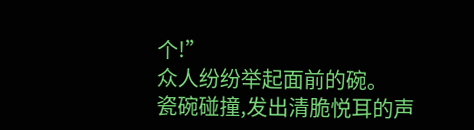个!”
众人纷纷举起面前的碗。
瓷碗碰撞,发出清脆悦耳的声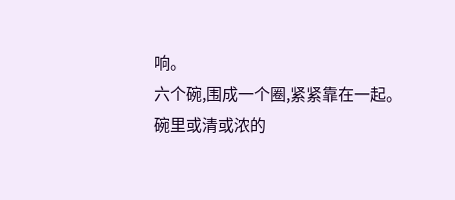响。
六个碗,围成一个圈,紧紧靠在一起。
碗里或清或浓的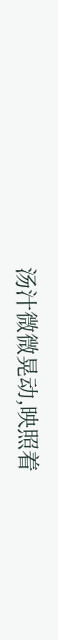汤汁微微晃动,映照着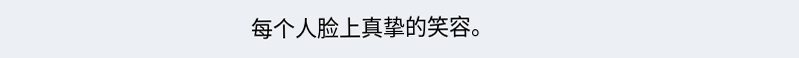每个人脸上真挚的笑容。